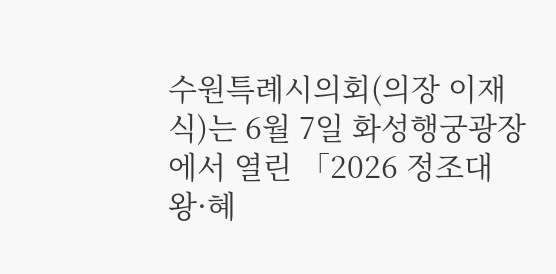수원특례시의회(의장 이재식)는 6월 7일 화성행궁광장에서 열린 「2026 정조대왕·혜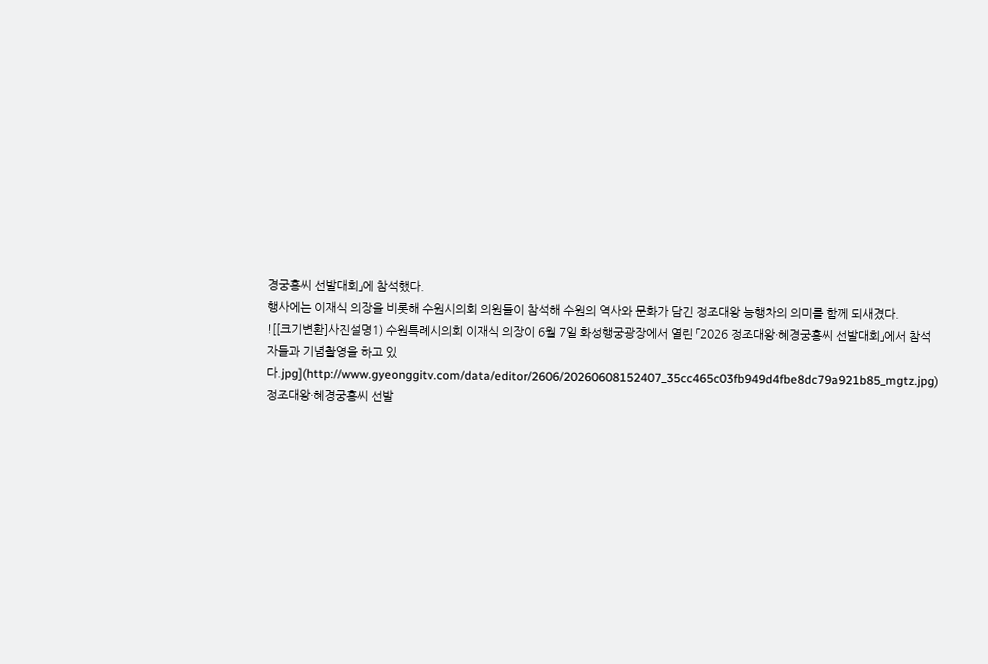경궁홍씨 선발대회」에 참석했다.
행사에는 이재식 의장을 비롯해 수원시의회 의원들이 참석해 수원의 역사와 문화가 담긴 정조대왕 능행차의 의미를 함께 되새겼다.
![[크기변환]사진설명1) 수원특례시의회 이재식 의장이 6월 7일 화성행궁광장에서 열린 「2026 정조대왕·혜경궁홍씨 선발대회」에서 참석자들과 기념촬영을 하고 있다.jpg](http://www.gyeonggitv.com/data/editor/2606/20260608152407_35cc465c03fb949d4fbe8dc79a921b85_mgtz.jpg)
정조대왕·혜경궁홍씨 선발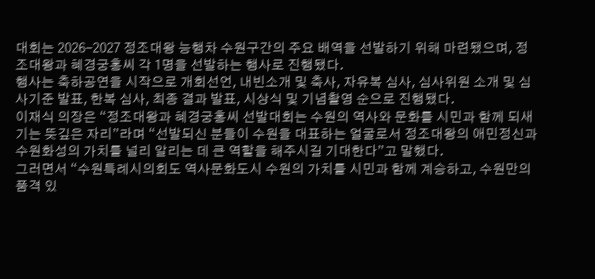대회는 2026-2027 정조대왕 능행차 수원구간의 주요 배역을 선발하기 위해 마련됐으며, 정조대왕과 혜경궁홍씨 각 1명을 선발하는 행사로 진행됐다.
행사는 축하공연을 시작으로 개회선언, 내빈소개 및 축사, 자유복 심사, 심사위원 소개 및 심사기준 발표, 한복 심사, 최종 결과 발표, 시상식 및 기념촬영 순으로 진행됐다.
이재식 의장은 “정조대왕과 혜경궁홍씨 선발대회는 수원의 역사와 문화를 시민과 함께 되새기는 뜻깊은 자리”라며 “선발되신 분들이 수원을 대표하는 얼굴로서 정조대왕의 애민정신과 수원화성의 가치를 널리 알리는 데 큰 역할을 해주시길 기대한다”고 말했다.
그러면서 “수원특례시의회도 역사문화도시 수원의 가치를 시민과 함께 계승하고, 수원만의 품격 있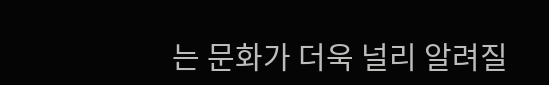는 문화가 더욱 널리 알려질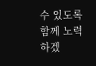수 있도록 함께 노력하겠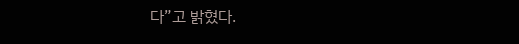다”고 밝혔다.